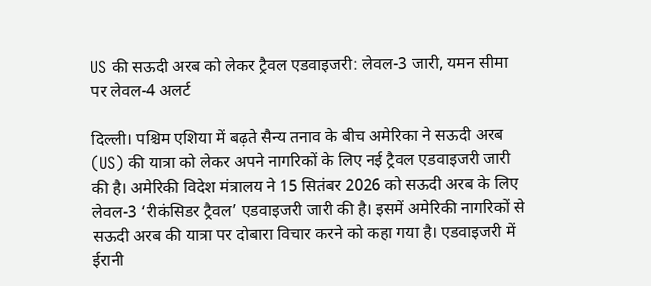US की सऊदी अरब को लेकर ट्रैवल एडवाइजरी: लेवल-3 जारी, यमन सीमा पर लेवल-4 अलर्ट

दिल्ली। पश्चिम एशिया में बढ़ते सैन्य तनाव के बीच अमेरिका ने सऊदी अरब (US) की यात्रा को लेकर अपने नागरिकों के लिए नई ट्रैवल एडवाइजरी जारी की है। अमेरिकी विदेश मंत्रालय ने 15 सितंबर 2026 को सऊदी अरब के लिए लेवल-3 ‘रीकंसिडर ट्रैवल’ एडवाइजरी जारी की है। इसमें अमेरिकी नागरिकों से सऊदी अरब की यात्रा पर दोबारा विचार करने को कहा गया है। एडवाइजरी में ईरानी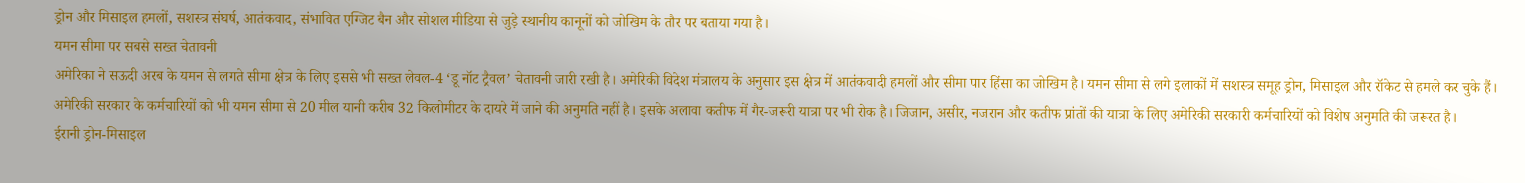ड्रोन और मिसाइल हमलों, सशस्त्र संघर्ष, आतंकवाद, संभावित एग्जिट बैन और सोशल मीडिया से जुड़े स्थानीय कानूनों को जोखिम के तौर पर बताया गया है।
यमन सीमा पर सबसे सख्त चेतावनी
अमेरिका ने सऊदी अरब के यमन से लगते सीमा क्षेत्र के लिए इससे भी सख्त लेवल-4 ‘डू नॉट ट्रैवल’ चेतावनी जारी रखी है। अमेरिकी विदेश मंत्रालय के अनुसार इस क्षेत्र में आतंकवादी हमलों और सीमा पार हिंसा का जोखिम है। यमन सीमा से लगे इलाकों में सशस्त्र समूह ड्रोन, मिसाइल और रॉकेट से हमले कर चुके हैं।
अमेरिकी सरकार के कर्मचारियों को भी यमन सीमा से 20 मील यानी करीब 32 किलोमीटर के दायरे में जाने की अनुमति नहीं है। इसके अलावा कतीफ में गैर-जरूरी यात्रा पर भी रोक है। जिजान, असीर, नजरान और कतीफ प्रांतों की यात्रा के लिए अमेरिकी सरकारी कर्मचारियों को विशेष अनुमति की जरूरत है।
ईरानी ड्रोन-मिसाइल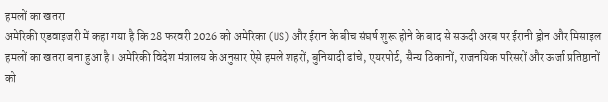हमलों का खतरा
अमेरिकी एडवाइजरी में कहा गया है कि 28 फरवरी 2026 को अमेरिका (US) और ईरान के बीच संघर्ष शुरू होने के बाद से सऊदी अरब पर ईरानी ड्रोन और मिसाइल हमलों का खतरा बना हुआ है। अमेरिकी विदेश मंत्रालय के अनुसार ऐसे हमले शहरों, बुनियादी ढांचे, एयरपोर्ट, सैन्य ठिकानों, राजनयिक परिसरों और ऊर्जा प्रतिष्ठानों को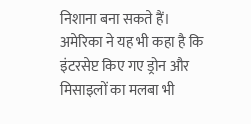निशाना बना सकते हैं।
अमेरिका ने यह भी कहा है कि इंटरसेप्ट किए गए ड्रोन और मिसाइलों का मलबा भी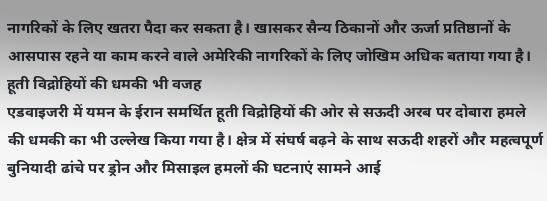नागरिकों के लिए खतरा पैदा कर सकता है। खासकर सैन्य ठिकानों और ऊर्जा प्रतिष्ठानों के आसपास रहने या काम करने वाले अमेरिकी नागरिकों के लिए जोखिम अधिक बताया गया है।
हूती विद्रोहियों की धमकी भी वजह
एडवाइजरी में यमन के ईरान समर्थित हूती विद्रोहियों की ओर से सऊदी अरब पर दोबारा हमले की धमकी का भी उल्लेख किया गया है। क्षेत्र में संघर्ष बढ़ने के साथ सऊदी शहरों और महत्वपूर्ण बुनियादी ढांचे पर ड्रोन और मिसाइल हमलों की घटनाएं सामने आई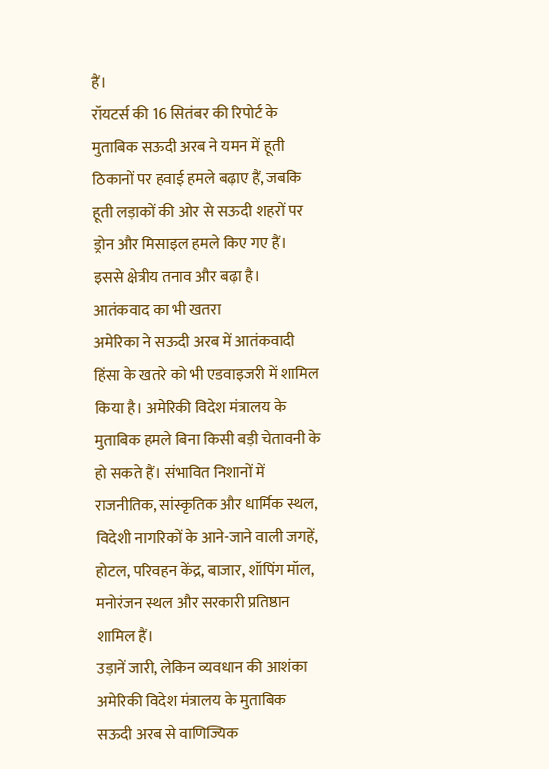हैं।
रॉयटर्स की 16 सितंबर की रिपोर्ट के मुताबिक सऊदी अरब ने यमन में हूती ठिकानों पर हवाई हमले बढ़ाए हैं, जबकि हूती लड़ाकों की ओर से सऊदी शहरों पर ड्रोन और मिसाइल हमले किए गए हैं। इससे क्षेत्रीय तनाव और बढ़ा है।
आतंकवाद का भी खतरा
अमेरिका ने सऊदी अरब में आतंकवादी हिंसा के खतरे को भी एडवाइजरी में शामिल किया है। अमेरिकी विदेश मंत्रालय के मुताबिक हमले बिना किसी बड़ी चेतावनी के हो सकते हैं। संभावित निशानों में राजनीतिक, सांस्कृतिक और धार्मिक स्थल, विदेशी नागरिकों के आने-जाने वाली जगहें, होटल, परिवहन केंद्र, बाजार, शॉपिंग मॉल, मनोरंजन स्थल और सरकारी प्रतिष्ठान शामिल हैं।
उड़ानें जारी, लेकिन व्यवधान की आशंका
अमेरिकी विदेश मंत्रालय के मुताबिक सऊदी अरब से वाणिज्यिक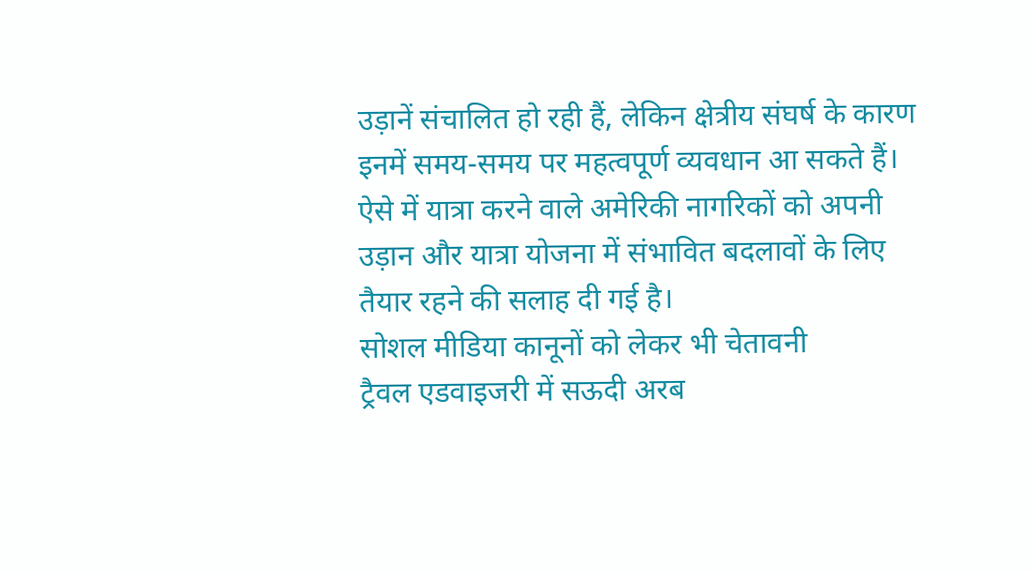उड़ानें संचालित हो रही हैं, लेकिन क्षेत्रीय संघर्ष के कारण इनमें समय-समय पर महत्वपूर्ण व्यवधान आ सकते हैं। ऐसे में यात्रा करने वाले अमेरिकी नागरिकों को अपनी उड़ान और यात्रा योजना में संभावित बदलावों के लिए तैयार रहने की सलाह दी गई है।
सोशल मीडिया कानूनों को लेकर भी चेतावनी
ट्रैवल एडवाइजरी में सऊदी अरब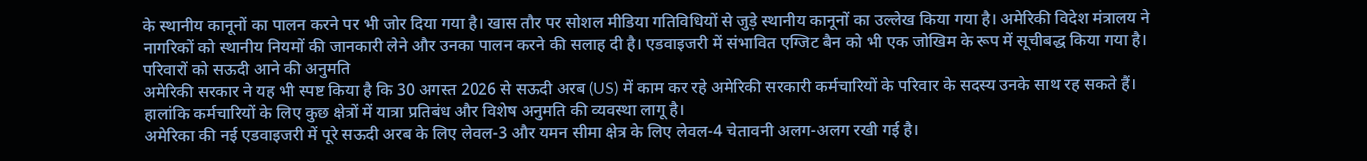के स्थानीय कानूनों का पालन करने पर भी जोर दिया गया है। खास तौर पर सोशल मीडिया गतिविधियों से जुड़े स्थानीय कानूनों का उल्लेख किया गया है। अमेरिकी विदेश मंत्रालय ने नागरिकों को स्थानीय नियमों की जानकारी लेने और उनका पालन करने की सलाह दी है। एडवाइजरी में संभावित एग्जिट बैन को भी एक जोखिम के रूप में सूचीबद्ध किया गया है।
परिवारों को सऊदी आने की अनुमति
अमेरिकी सरकार ने यह भी स्पष्ट किया है कि 30 अगस्त 2026 से सऊदी अरब (US) में काम कर रहे अमेरिकी सरकारी कर्मचारियों के परिवार के सदस्य उनके साथ रह सकते हैं। हालांकि कर्मचारियों के लिए कुछ क्षेत्रों में यात्रा प्रतिबंध और विशेष अनुमति की व्यवस्था लागू है।
अमेरिका की नई एडवाइजरी में पूरे सऊदी अरब के लिए लेवल-3 और यमन सीमा क्षेत्र के लिए लेवल-4 चेतावनी अलग-अलग रखी गई है।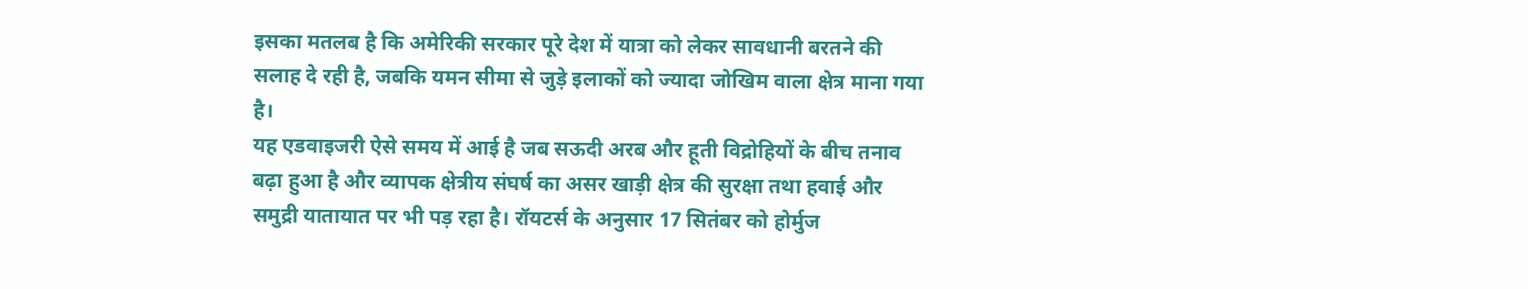इसका मतलब है कि अमेरिकी सरकार पूरे देश में यात्रा को लेकर सावधानी बरतने की सलाह दे रही है, जबकि यमन सीमा से जुड़े इलाकों को ज्यादा जोखिम वाला क्षेत्र माना गया है।
यह एडवाइजरी ऐसे समय में आई है जब सऊदी अरब और हूती विद्रोहियों के बीच तनाव बढ़ा हुआ है और व्यापक क्षेत्रीय संघर्ष का असर खाड़ी क्षेत्र की सुरक्षा तथा हवाई और समुद्री यातायात पर भी पड़ रहा है। रॉयटर्स के अनुसार 17 सितंबर को होर्मुज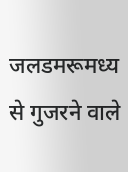जलडमरूमध्य से गुजरने वाले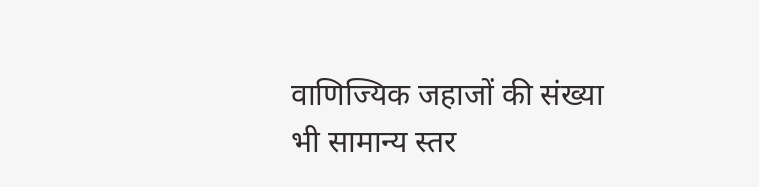वाणिज्यिक जहाजों की संख्या भी सामान्य स्तर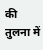की तुलना में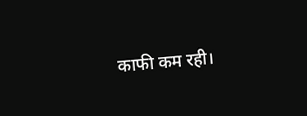काफी कम रही।